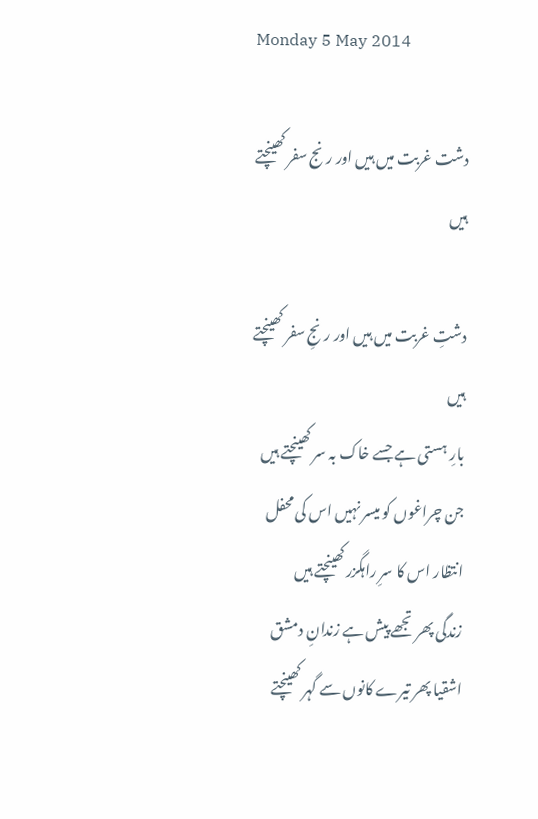Monday 5 May 2014

دشت غربت میں ہیں اور رنج سفر کھینچتے ہیں

دشتِ غربت میں ہیں اور رنجِ سفر کھینچتے ہیں
بارِ ہستی ہے جسے خاک بہ سر کھینچتے ہیں
جن چراغوں کو میسر نہیں اس کی محفل
انتظار اس کا سرِ راہگزر کھینچتے ہیں
زندگی پھر تجھے پیش ہے زندانِ دمشق
اشقیا پھر تیرے کانوں سے گہر کھینچتے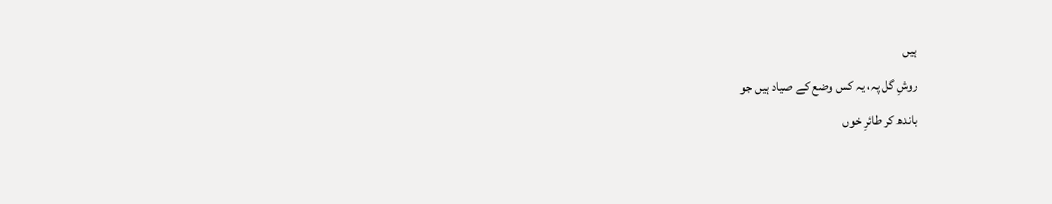ہیں
روشِ گل پہ، یہ کس وضع کے صیاد ہیں جو
باندھ کر طائرِ خوں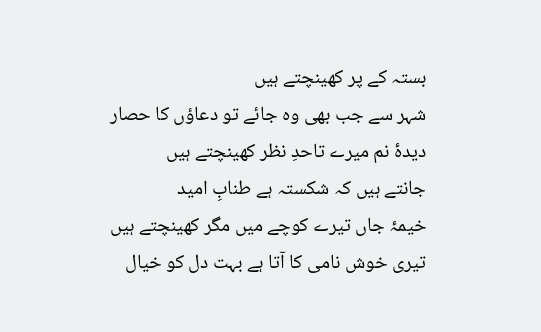بستہ کے پر کھینچتے ہیں
شہر سے جب بھی وہ جائے تو دعاؤں کا حصار
دیدۂ نم میرے تاحدِ نظر کھینچتے ہیں
جانتے ہیں کہ شکستہ ہے طنابِ امید
خیمۂ جاں تیرے کوچے میں مگر کھینچتے ہیں
تیری خوش نامی کا آتا ہے بہت دل کو خیال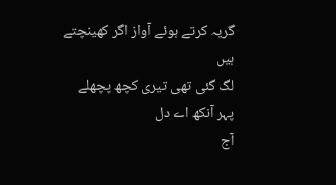گریہ کرتے ہوئے آواز اگر کھینچتے ہیں
لگ گئی تھی تیری کچھ پچھلے پہر آنکھ اے دل
آج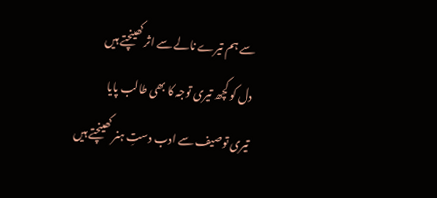سے ہم تیرے نالے سے اثر کھینچتے ہیں
دل کو کچھ تیری توجہ کا بھی طالب پایا
تیری توصیف سے ادب دستِ ہنر کھینچتے ہیں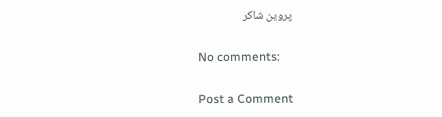پروین شاکر

No comments:

Post a Comment